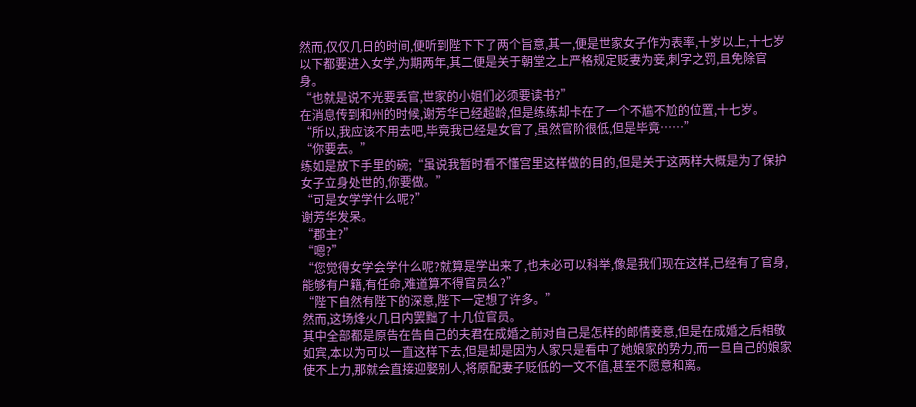然而,仅仅几日的时间,便听到陛下下了两个旨意,其一,便是世家女子作为表率,十岁以上,十七岁以下都要进入女学,为期两年,其二便是关于朝堂之上严格规定贬妻为妾,刺字之罚,且免除官身。
“也就是说不光要丢官,世家的小姐们必须要读书?”
在消息传到和州的时候,谢芳华已经超龄,但是练练却卡在了一个不尴不尬的位置,十七岁。
“所以,我应该不用去吧,毕竟我已经是女官了,虽然官阶很低,但是毕竟……”
“你要去。”
练如是放下手里的碗;“虽说我暂时看不懂宫里这样做的目的,但是关于这两样大概是为了保护女子立身处世的,你要做。”
“可是女学学什么呢?”
谢芳华发呆。
“郡主?”
“嗯?”
“您觉得女学会学什么呢?就算是学出来了,也未必可以科举,像是我们现在这样,已经有了官身,能够有户籍,有任命,难道算不得官员么?”
“陛下自然有陛下的深意,陛下一定想了许多。”
然而,这场烽火几日内罢黜了十几位官员。
其中全部都是原告在告自己的夫君在成婚之前对自己是怎样的郎情妾意,但是在成婚之后相敬如宾,本以为可以一直这样下去,但是却是因为人家只是看中了她娘家的势力,而一旦自己的娘家使不上力,那就会直接迎娶别人,将原配妻子贬低的一文不值,甚至不愿意和离。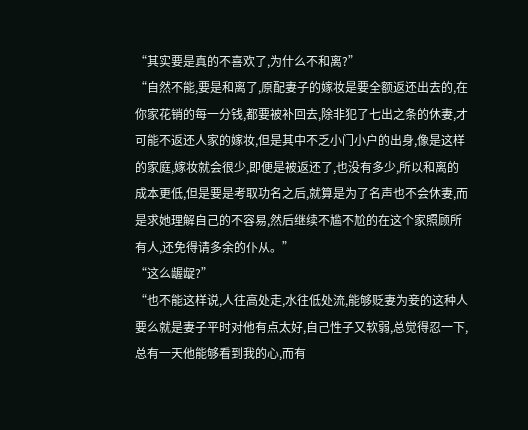“其实要是真的不喜欢了,为什么不和离?”
“自然不能,要是和离了,原配妻子的嫁妆是要全额返还出去的,在你家花销的每一分钱,都要被补回去,除非犯了七出之条的休妻,才可能不返还人家的嫁妆,但是其中不乏小门小户的出身,像是这样的家庭,嫁妆就会很少,即便是被返还了,也没有多少,所以和离的成本更低,但是要是考取功名之后,就算是为了名声也不会休妻,而是求她理解自己的不容易,然后继续不尴不尬的在这个家照顾所有人,还免得请多余的仆从。”
“这么龌龊?”
“也不能这样说,人往高处走,水往低处流,能够贬妻为妾的这种人要么就是妻子平时对他有点太好,自己性子又软弱,总觉得忍一下,总有一天他能够看到我的心,而有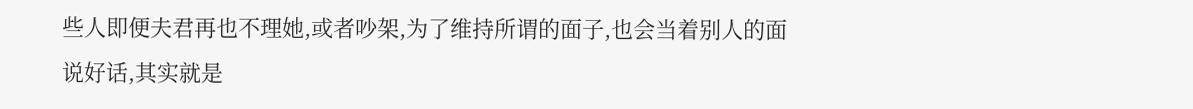些人即便夫君再也不理她,或者吵架,为了维持所谓的面子,也会当着别人的面说好话,其实就是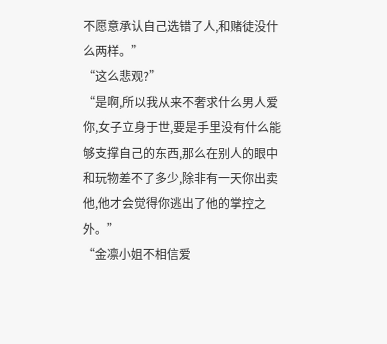不愿意承认自己选错了人,和赌徒没什么两样。”
“这么悲观?”
“是啊,所以我从来不奢求什么男人爱你,女子立身于世,要是手里没有什么能够支撑自己的东西,那么在别人的眼中和玩物差不了多少,除非有一天你出卖他,他才会觉得你逃出了他的掌控之外。”
“金凛小姐不相信爱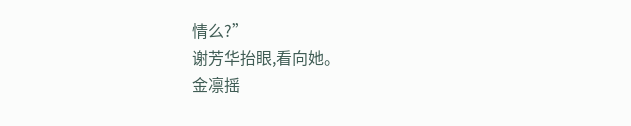情么?”
谢芳华抬眼,看向她。
金凛摇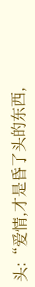头:“爱情,才是昏了头的东西,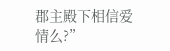郡主殿下相信爱情么?”